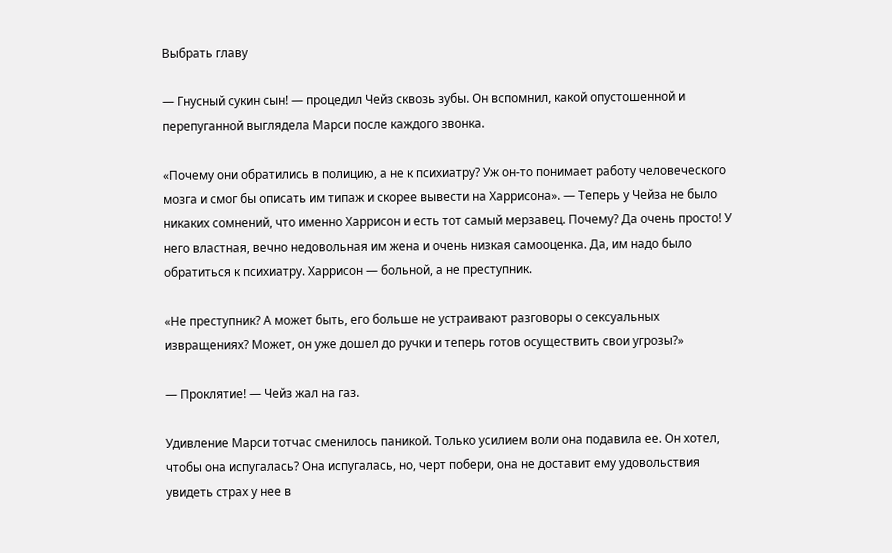Выбрать главу

— Гнусный сукин сын! — процедил Чейз сквозь зубы. Он вспомнил, какой опустошенной и перепуганной выглядела Марси после каждого звонка.

«Почему они обратились в полицию, а не к психиатру? Уж он-то понимает работу человеческого мозга и смог бы описать им типаж и скорее вывести на Харрисона». — Теперь у Чейза не было никаких сомнений, что именно Харрисон и есть тот самый мерзавец. Почему? Да очень просто! У него властная, вечно недовольная им жена и очень низкая самооценка. Да, им надо было обратиться к психиатру. Харрисон — больной, а не преступник.

«Не преступник? А может быть, его больше не устраивают разговоры о сексуальных извращениях? Может, он уже дошел до ручки и теперь готов осуществить свои угрозы?»

— Проклятие! — Чейз жал на газ.

Удивление Марси тотчас сменилось паникой. Только усилием воли она подавила ее. Он хотел, чтобы она испугалась? Она испугалась, но, черт побери, она не доставит ему удовольствия увидеть страх у нее в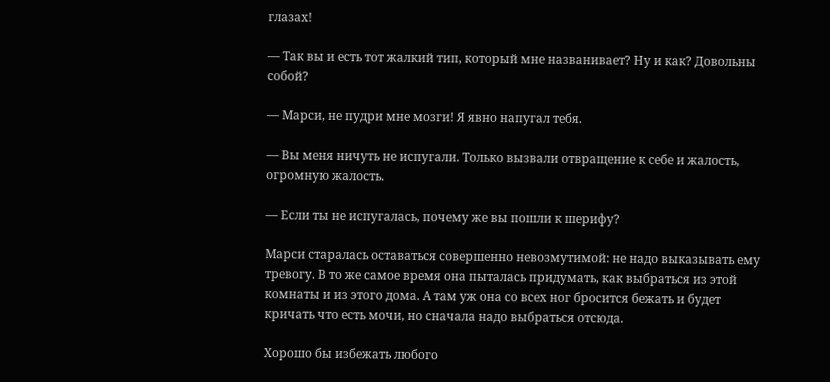глазах!

— Так вы и есть тот жалкий тип, который мне названивает? Ну и как? Довольны собой?

— Марси, не пудри мне мозги! Я явно напугал тебя.

— Вы меня ничуть не испугали. Только вызвали отвращение к себе и жалость, огромную жалость.

— Если ты не испугалась, почему же вы пошли к шерифу?

Марси старалась оставаться совершенно невозмутимой: не надо выказывать ему тревогу. В то же самое время она пыталась придумать, как выбраться из этой комнаты и из этого дома. А там уж она со всех ног бросится бежать и будет кричать что есть мочи, но сначала надо выбраться отсюда.

Хорошо бы избежать любого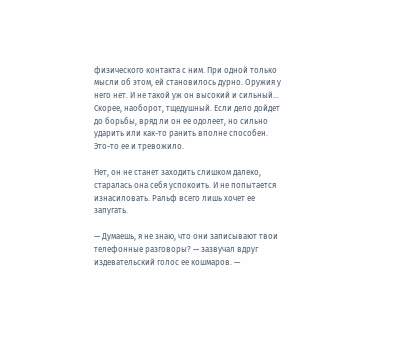физического контакта с ним. При одной только мысли об этом, ей становилось дурно. Оружия у него нет. И не такой уж он высокий и сильный… Скорее, наоборот, тщедушный. Если дело дойдет до борьбы, вряд ли он ее одолеет, но сильно ударить или как-то ранить вполне способен. Это-то ее и тревожило.

Нет, он не станет заходить слишком далеко, старалась она себя успокоить. И не попытается изнасиловать. Ральф всего лишь хочет ее запугать.

— Думаешь, я не знаю, что они записывают твои телефонные разговоры? — зазвучал вдруг издевательский голос ее кошмаров. —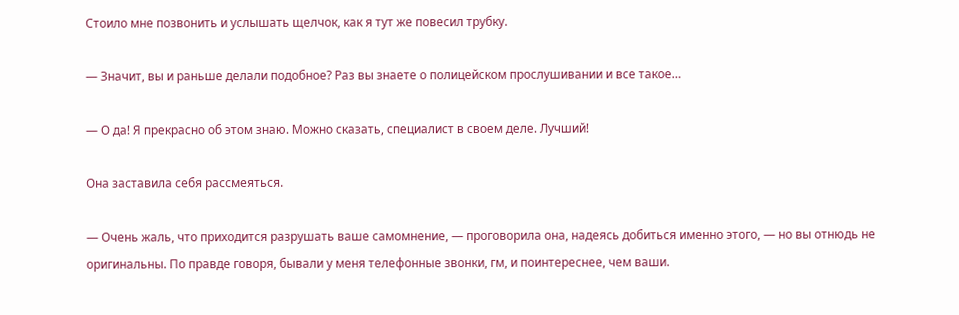Стоило мне позвонить и услышать щелчок, как я тут же повесил трубку.

— Значит, вы и раньше делали подобное? Раз вы знаете о полицейском прослушивании и все такое…

— О да! Я прекрасно об этом знаю. Можно сказать, специалист в своем деле. Лучший!

Она заставила себя рассмеяться.

— Очень жаль, что приходится разрушать ваше самомнение, — проговорила она, надеясь добиться именно этого, — но вы отнюдь не оригинальны. По правде говоря, бывали у меня телефонные звонки, гм, и поинтереснее, чем ваши.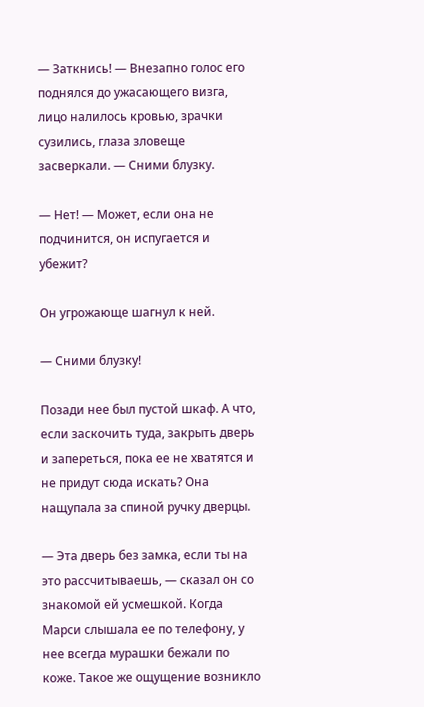— Заткнись! — Внезапно голос его поднялся до ужасающего визга, лицо налилось кровью, зрачки сузились, глаза зловеще засверкали. — Сними блузку.

— Нет! — Может, если она не подчинится, он испугается и убежит?

Он угрожающе шагнул к ней.

— Сними блузку!

Позади нее был пустой шкаф. А что, если заскочить туда, закрыть дверь и запереться, пока ее не хватятся и не придут сюда искать? Она нащупала за спиной ручку дверцы.

— Эта дверь без замка, если ты на это рассчитываешь, — сказал он со знакомой ей усмешкой. Когда Марси слышала ее по телефону, у нее всегда мурашки бежали по коже. Такое же ощущение возникло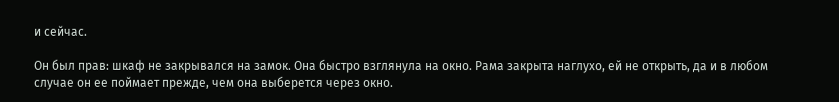и сейчас.

Он был прав: шкаф не закрывался на замок. Она быстро взглянула на окно. Рама закрыта наглухо, ей не открыть, да и в любом случае он ее поймает прежде, чем она выберется через окно.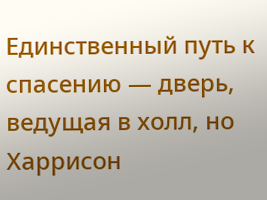Единственный путь к спасению — дверь, ведущая в холл, но Харрисон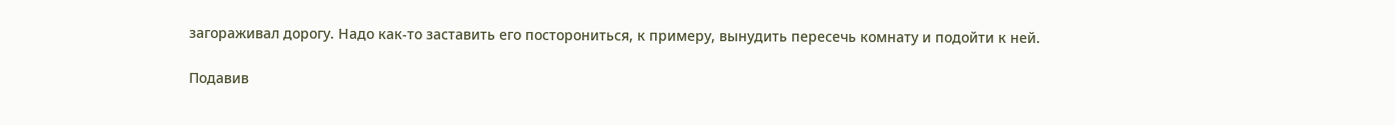загораживал дорогу. Надо как-то заставить его посторониться, к примеру, вынудить пересечь комнату и подойти к ней.

Подавив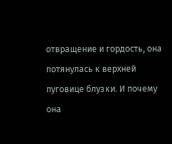отвращение и гордость, она потянулась к верхней пуговице блузки. И почему она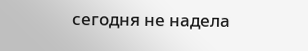сегодня не надела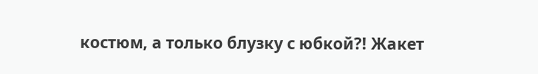костюм, а только блузку с юбкой?! Жакет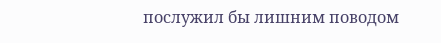послужил бы лишним поводом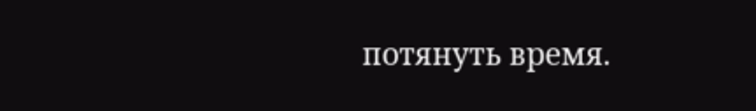потянуть время.